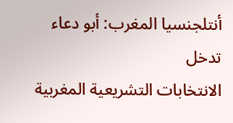أنتلجنسيا المغرب: أبو دعاء
تدخل
الانتخابات التشريعية المغربية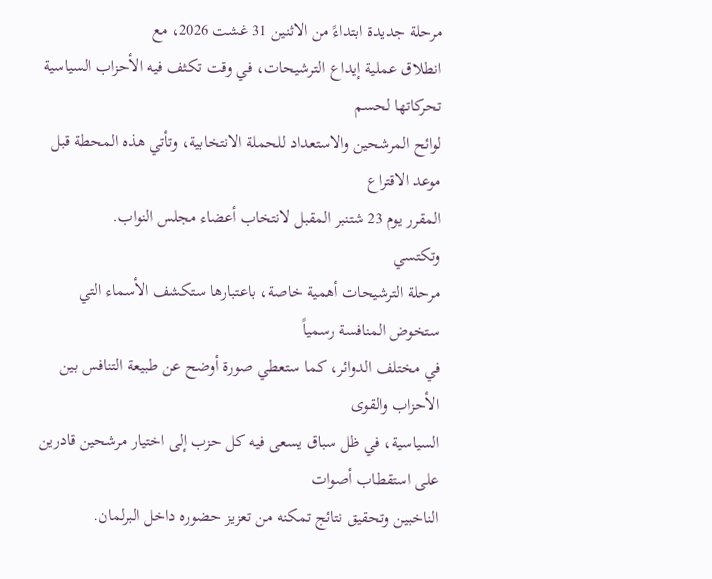مرحلة جديدة ابتداءً من الاثنين 31 غشت 2026، مع
انطلاق عملية إيداع الترشيحات، في وقت تكثف فيه الأحزاب السياسية تحركاتها لحسم
لوائح المرشحين والاستعداد للحملة الانتخابية، وتأتي هذه المحطة قبل موعد الاقتراع
المقرر يوم 23 شتنبر المقبل لانتخاب أعضاء مجلس النواب.
وتكتسي
مرحلة الترشيحات أهمية خاصة، باعتبارها ستكشف الأسماء التي ستخوض المنافسة رسمياً
في مختلف الدوائر، كما ستعطي صورة أوضح عن طبيعة التنافس بين الأحزاب والقوى
السياسية، في ظل سباق يسعى فيه كل حزب إلى اختيار مرشحين قادرين على استقطاب أصوات
الناخبين وتحقيق نتائج تمكنه من تعزيز حضوره داخل البرلمان.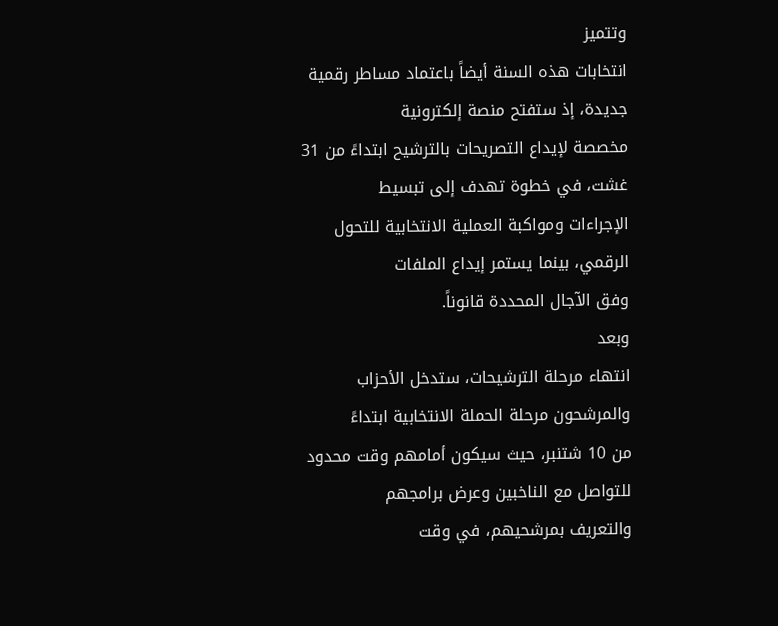وتتميز
انتخابات هذه السنة أيضاً باعتماد مساطر رقمية جديدة، إذ ستفتح منصة إلكترونية
مخصصة لإيداع التصريحات بالترشيح ابتداءً من 31 غشت، في خطوة تهدف إلى تبسيط
الإجراءات ومواكبة العملية الانتخابية للتحول الرقمي، بينما يستمر إيداع الملفات
وفق الآجال المحددة قانوناً.
وبعد
انتهاء مرحلة الترشيحات، ستدخل الأحزاب والمرشحون مرحلة الحملة الانتخابية ابتداءً
من 10 شتنبر، حيث سيكون أمامهم وقت محدود للتواصل مع الناخبين وعرض برامجهم
والتعريف بمرشحيهم، في وقت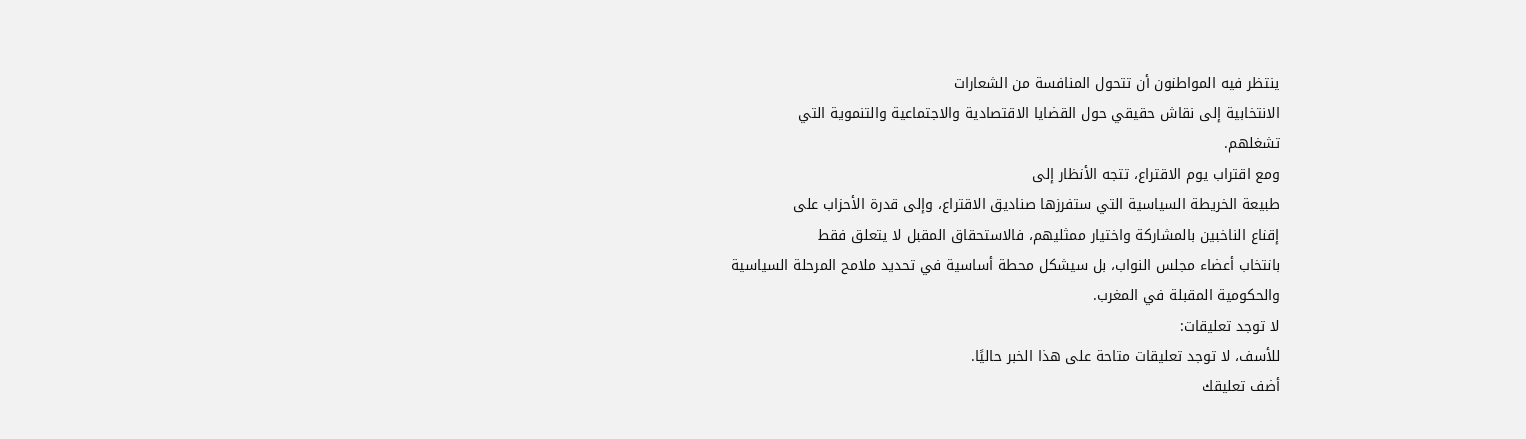ينتظر فيه المواطنون أن تتحول المنافسة من الشعارات
الانتخابية إلى نقاش حقيقي حول القضايا الاقتصادية والاجتماعية والتنموية التي
تشغلهم.
ومع اقتراب يوم الاقتراع، تتجه الأنظار إلى
طبيعة الخريطة السياسية التي ستفرزها صناديق الاقتراع، وإلى قدرة الأحزاب على
إقناع الناخبين بالمشاركة واختيار ممثليهم، فالاستحقاق المقبل لا يتعلق فقط
بانتخاب أعضاء مجلس النواب، بل سيشكل محطة أساسية في تحديد ملامح المرحلة السياسية
والحكومية المقبلة في المغرب.
لا توجد تعليقات:
للأسف، لا توجد تعليقات متاحة على هذا الخبر حاليًا.
أضف تعليقك